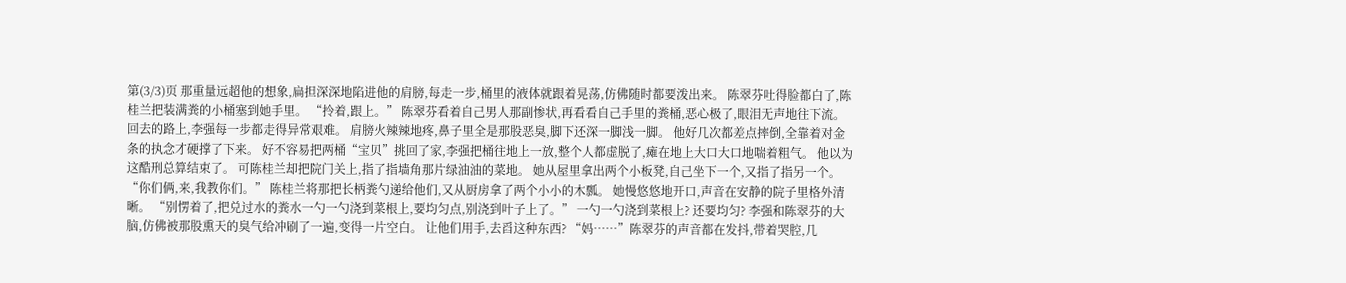第(3/3)页 那重量远超他的想象,扁担深深地陷进他的肩膀,每走一步,桶里的液体就跟着晃荡,仿佛随时都要泼出来。 陈翠芬吐得脸都白了,陈桂兰把装满粪的小桶塞到她手里。 “拎着,跟上。” 陈翠芬看着自己男人那副惨状,再看看自己手里的粪桶,恶心极了,眼泪无声地往下流。 回去的路上,李强每一步都走得异常艰难。 肩膀火辣辣地疼,鼻子里全是那股恶臭,脚下还深一脚浅一脚。 他好几次都差点摔倒,全靠着对金条的执念才硬撑了下来。 好不容易把两桶“宝贝”挑回了家,李强把桶往地上一放,整个人都虚脱了,瘫在地上大口大口地喘着粗气。 他以为这酷刑总算结束了。 可陈桂兰却把院门关上,指了指墙角那片绿油油的菜地。 她从屋里拿出两个小板凳,自己坐下一个,又指了指另一个。 “你们俩,来,我教你们。” 陈桂兰将那把长柄粪勺递给他们,又从厨房拿了两个小小的木瓢。 她慢悠悠地开口,声音在安静的院子里格外清晰。 “别愣着了,把兑过水的粪水一勺一勺浇到菜根上,要均匀点,别浇到叶子上了。” 一勺一勺浇到菜根上? 还要均匀? 李强和陈翠芬的大脑,仿佛被那股熏天的臭气给冲刷了一遍,变得一片空白。 让他们用手,去舀这种东西? “妈……”陈翠芬的声音都在发抖,带着哭腔,几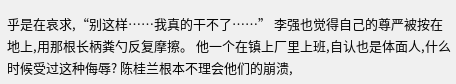乎是在哀求,“别这样……我真的干不了……” 李强也觉得自己的尊严被按在地上,用那根长柄粪勺反复摩擦。 他一个在镇上厂里上班,自认也是体面人,什么时候受过这种侮辱? 陈桂兰根本不理会他们的崩溃,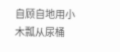自顾自地用小木瓢从尿桶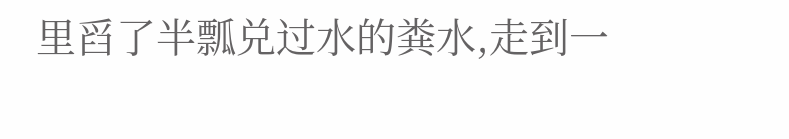里舀了半瓢兑过水的粪水,走到一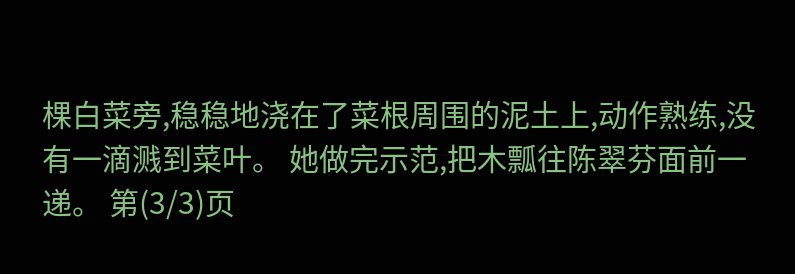棵白菜旁,稳稳地浇在了菜根周围的泥土上,动作熟练,没有一滴溅到菜叶。 她做完示范,把木瓢往陈翠芬面前一递。 第(3/3)页